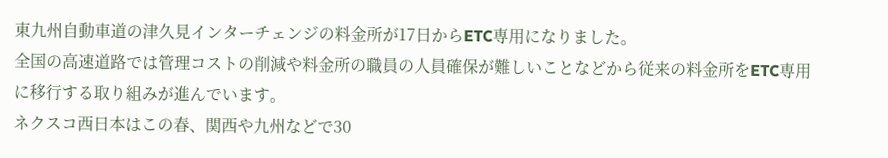東九州自動車道の津久見インターチェンジの料金所が17日からETC専用になりました。
全国の高速道路では管理コストの削減や料金所の職員の人員確保が難しいことなどから従来の料金所をETC専用に移行する取り組みが進んでいます。
ネクスコ西日本はこの春、関西や九州などで30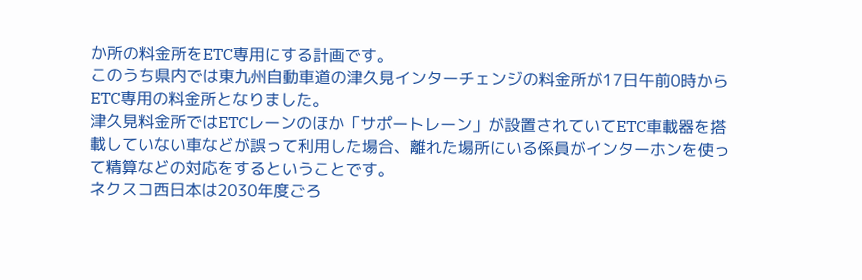か所の料金所をETC専用にする計画です。
このうち県内では東九州自動車道の津久見インターチェンジの料金所が17日午前0時からETC専用の料金所となりました。
津久見料金所ではETCレーンのほか「サポートレーン」が設置されていてETC車載器を搭載していない車などが誤って利用した場合、離れた場所にいる係員がインターホンを使って精算などの対応をするということです。
ネクスコ西日本は2030年度ごろ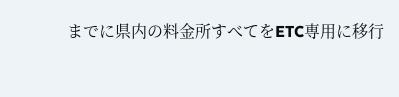までに県内の料金所すべてをETC専用に移行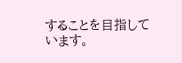することを目指しています。